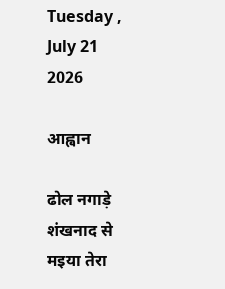Tuesday , July 21 2026

आह्वान

ढोल नगाड़े शंखनाद से
मइया तेरा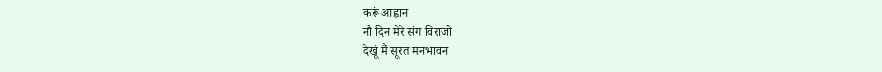करूं आह्वान
नौ दिन मेरे संग विराजो
देखूं मैं सूरत मनभावन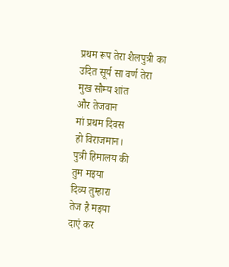प्रथम रूप तेरा शैलपुत्री का
उदित सूर्य सा वर्ण तेरा
मुख सौम्य शांत
और तेजवान
मां प्रथम दिवस
हो विराजमान।
पुत्री हिमालय की
तुम मइया
दिव्य तुम्हारा
तेज है मइया
दाएं कर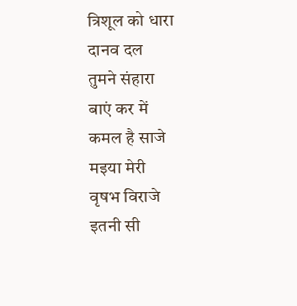त्रिशूल को धारा
दानव दल
तुमने संहारा
बाएं कर में
कमल है साजे
मइया मेरी
वृषभ विराजे
इतनी सी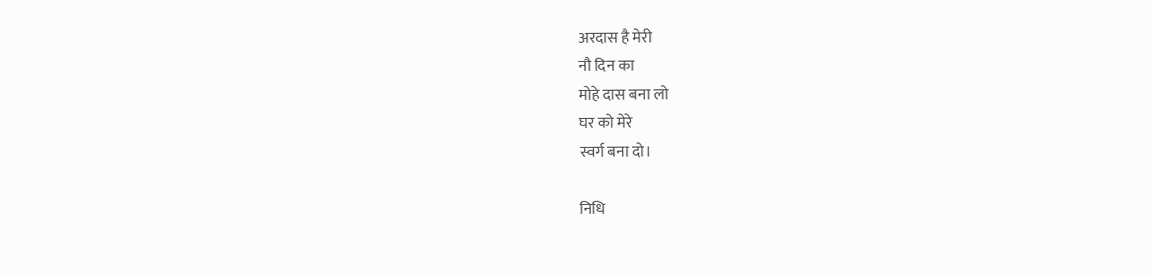अरदास है मेरी
नौ दिन का
मोहे दास बना लो
घर को मेरे
स्वर्ग बना दो।

निधि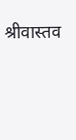श्रीवास्तव